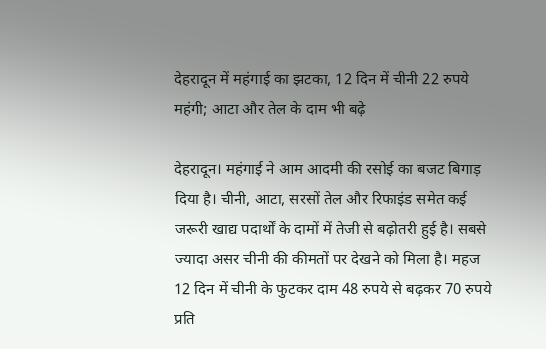देहरादून में महंगाई का झटका, 12 दिन में चीनी 22 रुपये महंगी; आटा और तेल के दाम भी बढ़े

देहरादून। महंगाई ने आम आदमी की रसोई का बजट बिगाड़ दिया है। चीनी, आटा, सरसों तेल और रिफाइंड समेत कई जरूरी खाद्य पदार्थों के दामों में तेजी से बढ़ोतरी हुई है। सबसे ज्यादा असर चीनी की कीमतों पर देखने को मिला है। महज 12 दिन में चीनी के फुटकर दाम 48 रुपये से बढ़कर 70 रुपये प्रति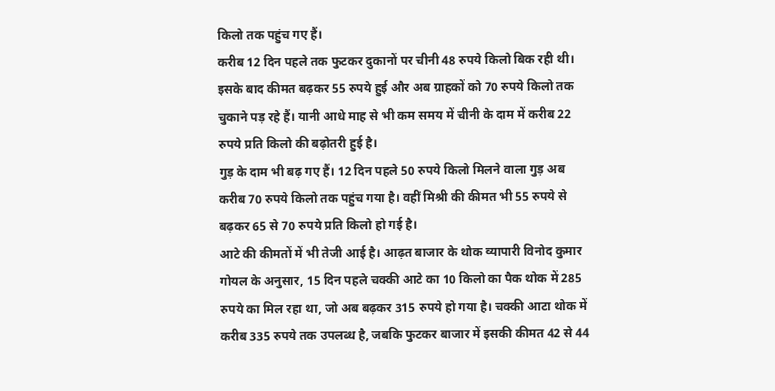किलो तक पहुंच गए हैं।
करीब 12 दिन पहले तक फुटकर दुकानों पर चीनी 48 रुपये किलो बिक रही थी। इसके बाद कीमत बढ़कर 55 रुपये हुई और अब ग्राहकों को 70 रुपये किलो तक चुकाने पड़ रहे हैं। यानी आधे माह से भी कम समय में चीनी के दाम में करीब 22 रुपये प्रति किलो की बढ़ोतरी हुई है।
गुड़ के दाम भी बढ़ गए हैं। 12 दिन पहले 50 रुपये किलो मिलने वाला गुड़ अब करीब 70 रुपये किलो तक पहुंच गया है। वहीं मिश्री की कीमत भी 55 रुपये से बढ़कर 65 से 70 रुपये प्रति किलो हो गई है।
आटे की कीमतों में भी तेजी आई है। आढ़त बाजार के थोक व्यापारी विनोद कुमार गोयल के अनुसार, 15 दिन पहले चक्की आटे का 10 किलो का पैक थोक में 285 रुपये का मिल रहा था, जो अब बढ़कर 315 रुपये हो गया है। चक्की आटा थोक में करीब 335 रुपये तक उपलब्ध है, जबकि फुटकर बाजार में इसकी कीमत 42 से 44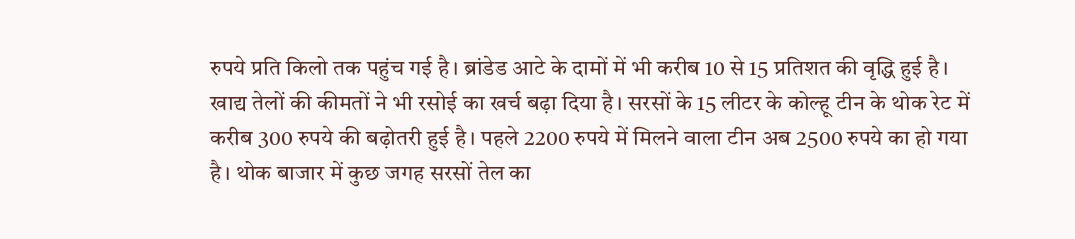रुपये प्रति किलो तक पहुंच गई है। ब्रांडेड आटे के दामों में भी करीब 10 से 15 प्रतिशत की वृद्धि हुई है।
खाद्य तेलों की कीमतों ने भी रसोई का खर्च बढ़ा दिया है। सरसों के 15 लीटर के कोल्हू टीन के थोक रेट में करीब 300 रुपये की बढ़ोतरी हुई है। पहले 2200 रुपये में मिलने वाला टीन अब 2500 रुपये का हो गया है। थोक बाजार में कुछ जगह सरसों तेल का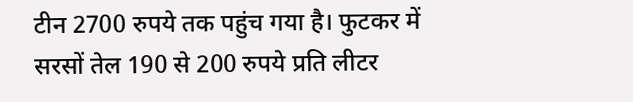टीन 2700 रुपये तक पहुंच गया है। फुटकर में सरसों तेल 190 से 200 रुपये प्रति लीटर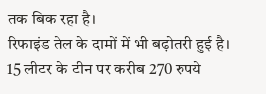तक बिक रहा है।
रिफाइंड तेल के दामों में भी बढ़ोतरी हुई है। 15 लीटर के टीन पर करीब 270 रुपये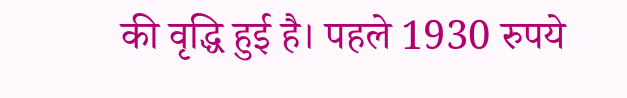की वृद्धि हुई है। पहले 1930 रुपये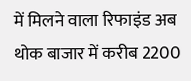में मिलने वाला रिफाइंड अब थोक बाजार में करीब 2200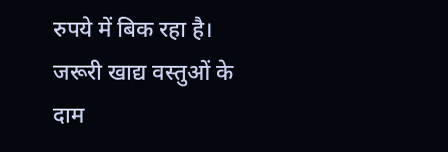रुपये में बिक रहा है। जरूरी खाद्य वस्तुओं के दाम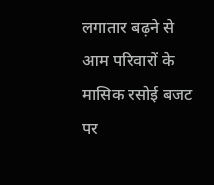लगातार बढ़ने से आम परिवारों के मासिक रसोई बजट पर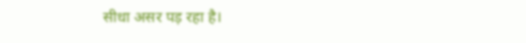सीधा असर पड़ रहा है।